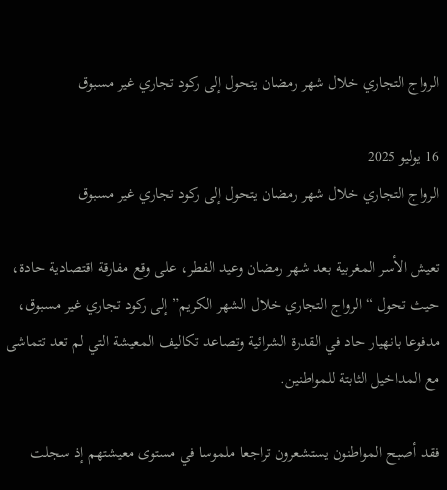الرواج التجاري خلال شهر رمضان يتحول إلى ركود تجاري غير مسبوق

16 يوليو 2025
الرواج التجاري خلال شهر رمضان يتحول إلى ركود تجاري غير مسبوق

تعيش الأسر المغربية بعد شهر رمضان وعيد الفطر، على وقع مفارقة اقتصادية حادة، حيث تحول “الرواج التجاري خلال الشهر الكريم” إلى ركود تجاري غير مسبوق، مدفوعا بانهيار حاد في القدرة الشرائية وتصاعد تكاليف المعيشة التي لم تعد تتماشى مع المداخيل الثابتة للمواطنين.

فقد أصبح المواطنون يستشعرون تراجعا ملموسا في مستوى معيشتهم إذ سجلت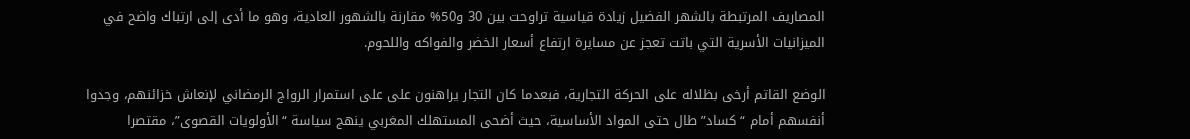المصاريف المرتبطة بالشهر الفضيل زيادة قياسية تراوحت بين 30 و50% مقارنة بالشهور العادية، وهو ما أدى إلى ارتباك واضح في الميزانيات الأسرية التي باتت تعجز عن مسايرة ارتفاع أسعار الخضر والفواكه واللحوم.

الوضع القاتم أرخى بظلاله على الحركة التجارية، فبعدما كان التجار يراهنون على على استمرار الرواج الرمضاني لإنعاش خزائنهم، وجدوا أنفسهم أمام “كساد” طال حتى المواد الأساسية، حيث أضحى المستهلك المغربي ينهج سياسة “الأولويات القصوى”، مقتصرا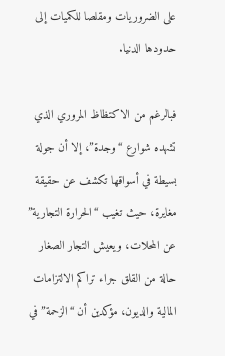على الضروريات ومقلصا للكميات إلى حدودها الدنيا.

فبالرغم من الاكتظاظ المروري الذي تشهده شوارع “وجدة”، إلا أن جولة بسيطة في أسواقها تكشف عن حقيقة مغايرة، حيث تغيب “الحرارة التجارية” عن المحلات، ويعيش التجار الصغار حالة من القلق جراء تراكم الالتزامات المالية والديون، مؤكدين أن “الزحمة” في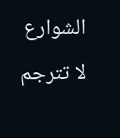الشوارع لا تترجم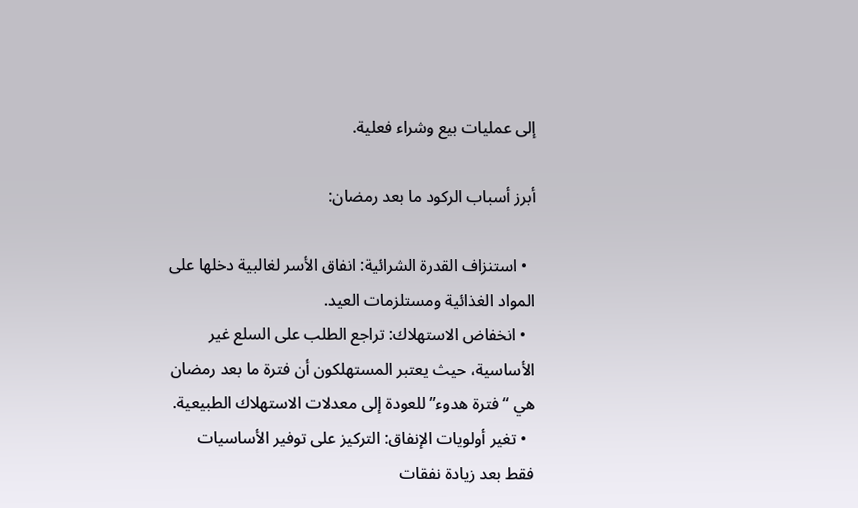إلى عمليات بيع وشراء فعلية.

أبرز أسباب الركود ما بعد رمضان:

  • استنزاف القدرة الشرائية: انفاق الأسر لغالبية دخلها على المواد الغذائية ومستلزمات العيد.
  • انخفاض الاستهلاك: تراجع الطلب على السلع غير الأساسية، حيث يعتبر المستهلكون أن فترة ما بعد رمضان هي “فترة هدوء” للعودة إلى معدلات الاستهلاك الطبيعية.
  • تغير أولويات الإنفاق: التركيز على توفير الأساسيات فقط بعد زيادة نفقات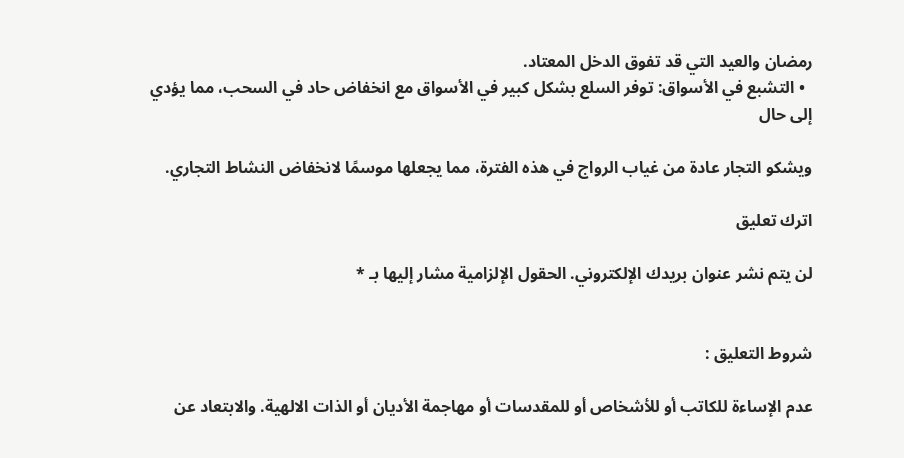رمضان والعيد التي قد تفوق الدخل المعتاد.
  • التشبع في الأسواق: توفر السلع بشكل كبير في الأسواق مع انخفاض حاد في السحب، مما يؤدي إلى حال

ويشكو التجار عادة من غياب الرواج في هذه الفترة، مما يجعلها موسمًا لانخفاض النشاط التجاري.

اترك تعليق

لن يتم نشر عنوان بريدك الإلكتروني. الحقول الإلزامية مشار إليها بـ *


شروط التعليق :

عدم الإساءة للكاتب أو للأشخاص أو للمقدسات أو مهاجمة الأديان أو الذات الالهية. والابتعاد عن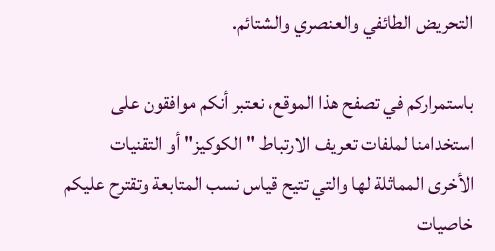التحريض الطائفي والعنصري والشتائم.

باستمراركم في تصفح هذا الموقع، نعتبر أنكم موافقون على استخدامنا لملفات تعريف الارتباط "الكوكيز" أو التقنيات الأخرى المماثلة لها والتي تتيح قياس نسب المتابعة وتقترح عليكم خاصيات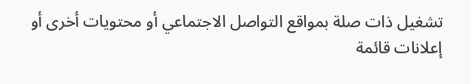تشغيل ذات صلة بمواقع التواصل الاجتماعي أو محتويات أخرى أو إعلانات قائمة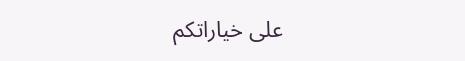على خياراتكم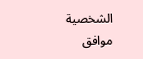الشخصية
موافق